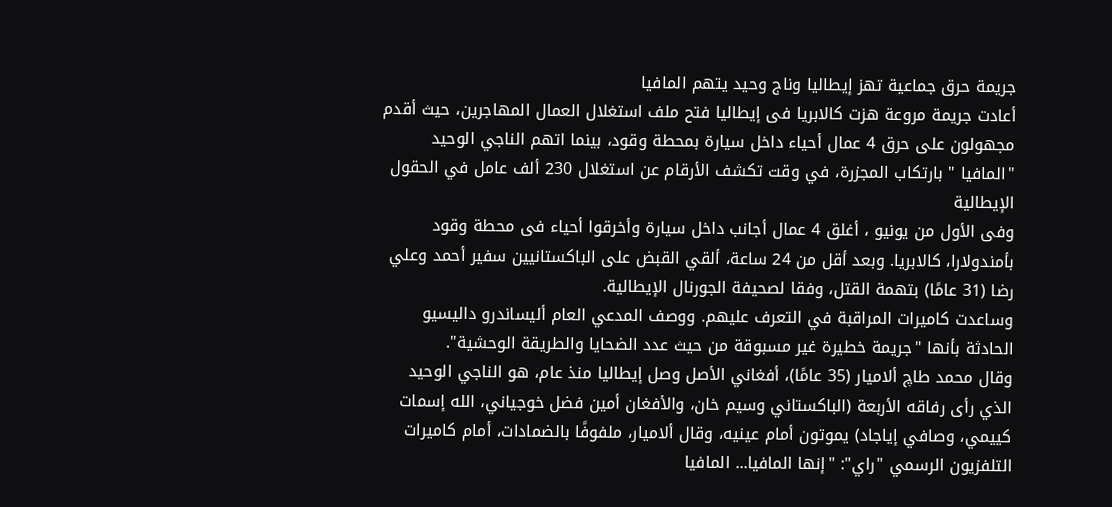جريمة حرق جماعية تهز إيطاليا وناج وحيد يتهم المافيا
أعادت جريمة مروعة هزت كالابريا فى إيطاليا فتح ملف استغلال العمال المهاجرين، حيث أقدم مجهولون على حرق 4 عمال أحياء داخل سيارة بمحطة وقود، بينما اتهم الناجي الوحيد "المافيا " بارتكاب المجزرة، في وقت تكشف الأرقام عن استغلال 230 ألف عامل في الحقول الإيطالية
وفى الأول من يونيو ، أغلق 4 عمال أجانب داخل سيارة وأخرقوا أحياء فى محطة وقود بأمندولارا، كالابريا. وبعد أقل من 24 ساعة، ألقي القبض على الباكستانيين سفير أحمد وعلي رضا (31 عامًا) بتهمة القتل، وفقا لصحيفة الجورنال الإيطالية.
وساعدت كاميرات المراقبة في التعرف عليهم. ووصف المدعي العام أليساندرو داليسيو الحادثة بأنها "جريمة خطيرة غير مسبوقة من حيث عدد الضحايا والطريقة الوحشية".
وقال محمد طاچ ألاميار (35 عامًا)، أفغاني الأصل وصل إيطاليا منذ عام، هو الناجي الوحيد الذي رأى رفاقه الأربعة (الباكستاني وسيم خان، والأفغان أمين فضل خوجياني، الله إسمات كييمي، وصافي إياجاد) يموتون أمام عينيه، وقال ألاميار، ملفوفًا بالضمادات، أمام كاميرات التلفزيون الرسمي "راي": "إنها المافيا... المافيا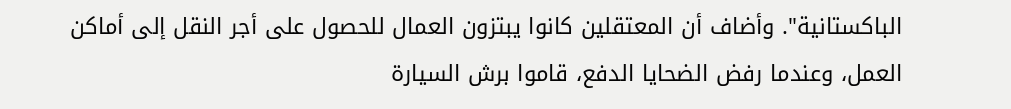الباكستانية". وأضاف أن المعتقلين كانوا يبتزون العمال للحصول على أجر النقل إلى أماكن العمل، وعندما رفض الضحايا الدفع، قاموا برش السيارة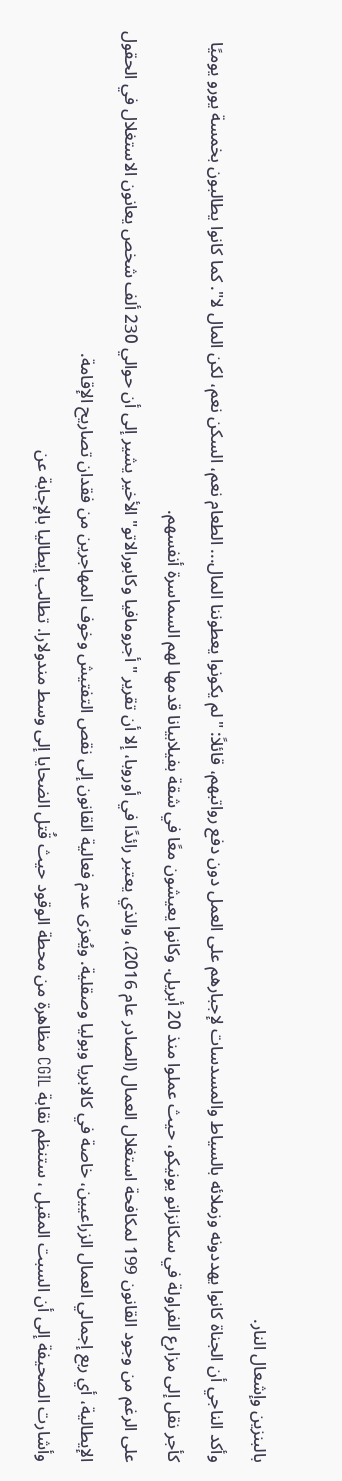بالبنزين وإشعال النار.
وأكد الناجي أن الجناة كانوا يهددونه وزملائه بالسياط والمسدسات لإجبارهم على العمل دون دفع رواتبهم، قائلاً: "لم يكونوا يعطوننا المال... الطعام نعم، السكن نعم، لكن المال لا". كما كانوا يطالبون بخمسة يورو يوميًا كأجر نقل إلى مزارع الفراولة في سكانزانو يونيكو، حيث عملوا منذ 20 أبريل. وكانوا يعيشون معًا في شقة بفيلابيانا قدمها لهم السماسرة أنفسهم.
على الرغم من وجود القانون 199 لمكافحة استغلال العمال (الصادر عام 2016)، والذي يعتبر رائدًا في أوروبا، إلا أن تقرير "أجرومافيا وكابورالاتو" الأخير يشير إلى أن حوالي 230 ألف شخص يعانون الاستغلال في الحقول الإيطالية، أي ربع إجمالي العمال الزراعيين، خاصة في كالابريا وبوليا وصقلية. ويُعزى عدم فعالية القانون إلى نقص التفتيش وخوف المهاجرين من فقدان تصاريح الإقامة.
وأشارت الصحيفة إلى أن السبت المقبل ، ستنظم نقابة CGIL مظاهرة من محطة الوقود حيث قُتل الضحايا إلى وسط مندولارا. تطالب إيطاليا بالإجابة عن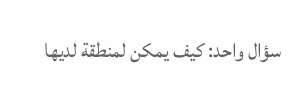سؤال واحد: كيف يمكن لمنطقة لديها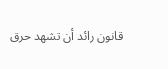قانون رائد أن تشهد حرق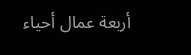أربعة عمال أحياء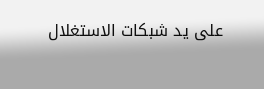على يد شبكات الاستغلال